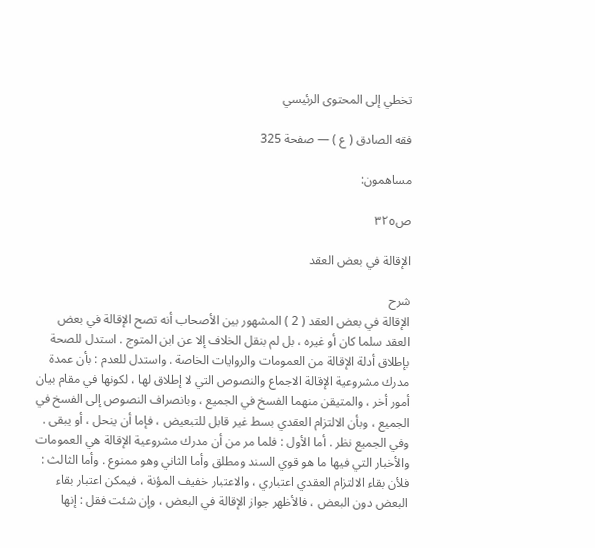تخطي إلى المحتوى الرئيسي

فقه الصادق ( ع ) — صفحة 325

مساهمون:

ص٣٢٥

الإقالة في بعض العقد

شرح
الإقالة في بعض العقد ( 2 ) المشهور بين الأصحاب أنه تصح الإقالة في بعض العقد سلما كان أو غيره ، بل لم بنقل الخلاف إلا عن ابن المتوج . استدل للصحة بإطلاق أدلة الإقالة من العمومات والروايات الخاصة . واستدل للعدم : بأن عمدة مدرك مشروعية الإقالة الاجماع والنصوص التي لا إطلاق لها ، لكونها في مقام بيان أمور أخر ، والمتيقن منهما الفسخ في الجميع ، وبانصراف النصوص إلى الفسخ في الجميع ، وبأن الالتزام العقدي بسط غير قابل للتبعيض ، فإما أن ينحل ، أو يبقى . وفي الجميع نظر . أما الأول : فلما مر من أن مدرك مشروعية الإقالة هي العمومات والأخبار التي فيها ما هو قوي السند ومطلق وأما الثاني وهو ممنوع . وأما الثالث : فلأن بقاء الالتزام العقدي اعتباري ، والاعتبار خفيف المؤنة ، فيمكن اعتبار بقاء البعض دون البعض ، فالأظهر جواز الإقالة في البعض ، وإن شئت فقل : إنها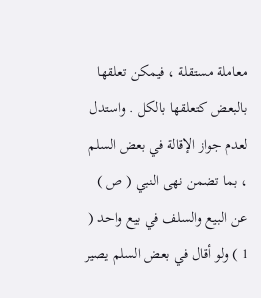معاملة مستقلة ، فيمكن تعلقها بالبعض كتعلقها بالكل . واستدل لعدم جواز الإقالة في بعض السلم ، بما تضمن نهى النبي ( ص ) عن البيع والسلف في بيع واحد ( 1 ) ولو أقال في بعض السلم يصير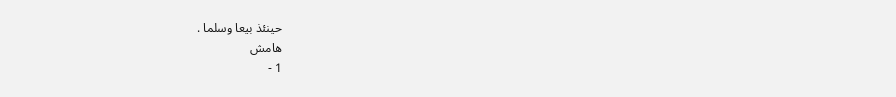حينئذ بيعا وسلما .
هامش
1 -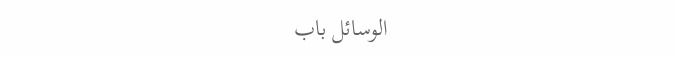الوسائل باب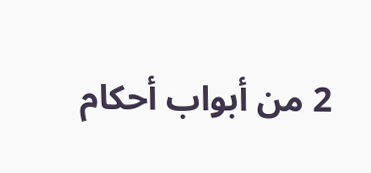2 من أبواب أحكام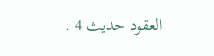العقود حديث 4 .